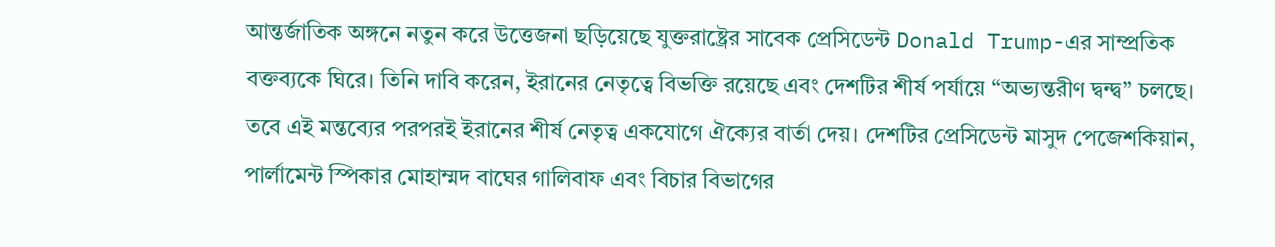আন্তর্জাতিক অঙ্গনে নতুন করে উত্তেজনা ছড়িয়েছে যুক্তরাষ্ট্রের সাবেক প্রেসিডেন্ট Donald Trump-এর সাম্প্রতিক বক্তব্যকে ঘিরে। তিনি দাবি করেন, ইরানের নেতৃত্বে বিভক্তি রয়েছে এবং দেশটির শীর্ষ পর্যায়ে “অভ্যন্তরীণ দ্বন্দ্ব” চলছে।
তবে এই মন্তব্যের পরপরই ইরানের শীর্ষ নেতৃত্ব একযোগে ঐক্যের বার্তা দেয়। দেশটির প্রেসিডেন্ট মাসুদ পেজেশকিয়ান, পার্লামেন্ট স্পিকার মোহাম্মদ বাঘের গালিবাফ এবং বিচার বিভাগের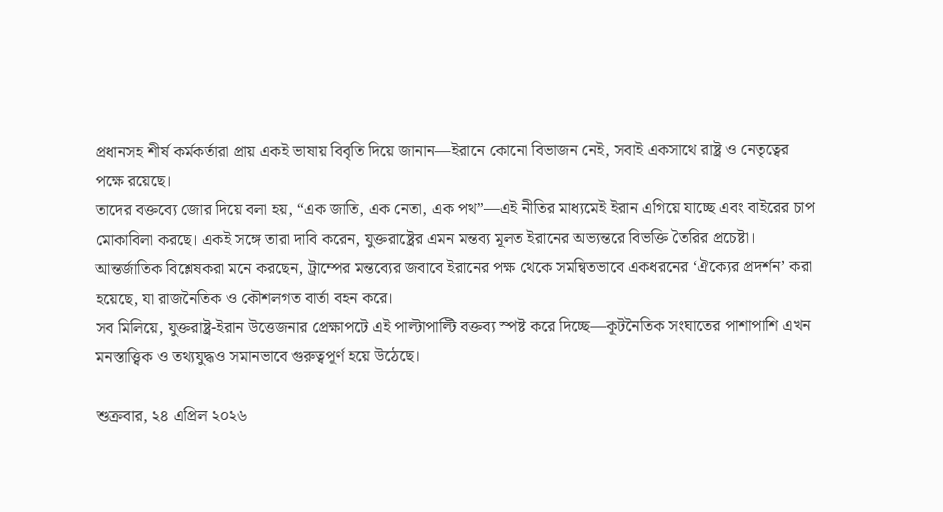প্রধানসহ শীর্ষ কর্মকর্তারা প্রায় একই ভাষায় বিবৃতি দিয়ে জানান—ইরানে কোনো বিভাজন নেই, সবাই একসাথে রাষ্ট্র ও নেতৃত্বের পক্ষে রয়েছে।
তাদের বক্তব্যে জোর দিয়ে বলা হয়, “এক জাতি, এক নেতা, এক পথ”—এই নীতির মাধ্যমেই ইরান এগিয়ে যাচ্ছে এবং বাইরের চাপ মোকাবিলা করছে। একই সঙ্গে তারা দাবি করেন, যুক্তরাষ্ট্রের এমন মন্তব্য মূলত ইরানের অভ্যন্তরে বিভক্তি তৈরির প্রচেষ্টা।
আন্তর্জাতিক বিশ্লেষকরা মনে করছেন, ট্রাম্পের মন্তব্যের জবাবে ইরানের পক্ষ থেকে সমন্বিতভাবে একধরনের ‘ঐক্যের প্রদর্শন’ করা হয়েছে, যা রাজনৈতিক ও কৌশলগত বার্তা বহন করে।
সব মিলিয়ে, যুক্তরাষ্ট্র-ইরান উত্তেজনার প্রেক্ষাপটে এই পাল্টাপাল্টি বক্তব্য স্পষ্ট করে দিচ্ছে—কূটনৈতিক সংঘাতের পাশাপাশি এখন মনস্তাত্ত্বিক ও তথ্যযুদ্ধও সমানভাবে গুরুত্বপূর্ণ হয়ে উঠেছে।

শুক্রবার, ২৪ এপ্রিল ২০২৬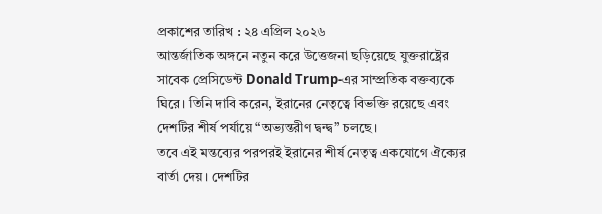প্রকাশের তারিখ : ২৪ এপ্রিল ২০২৬
আন্তর্জাতিক অঙ্গনে নতুন করে উত্তেজনা ছড়িয়েছে যুক্তরাষ্ট্রের সাবেক প্রেসিডেন্ট Donald Trump-এর সাম্প্রতিক বক্তব্যকে ঘিরে। তিনি দাবি করেন, ইরানের নেতৃত্বে বিভক্তি রয়েছে এবং দেশটির শীর্ষ পর্যায়ে “অভ্যন্তরীণ দ্বন্দ্ব” চলছে।
তবে এই মন্তব্যের পরপরই ইরানের শীর্ষ নেতৃত্ব একযোগে ঐক্যের বার্তা দেয়। দেশটির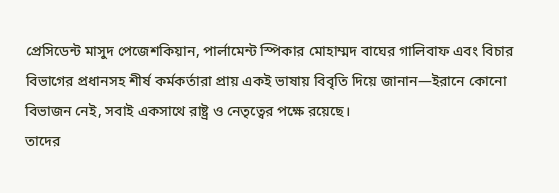প্রেসিডেন্ট মাসুদ পেজেশকিয়ান, পার্লামেন্ট স্পিকার মোহাম্মদ বাঘের গালিবাফ এবং বিচার বিভাগের প্রধানসহ শীর্ষ কর্মকর্তারা প্রায় একই ভাষায় বিবৃতি দিয়ে জানান—ইরানে কোনো বিভাজন নেই, সবাই একসাথে রাষ্ট্র ও নেতৃত্বের পক্ষে রয়েছে।
তাদের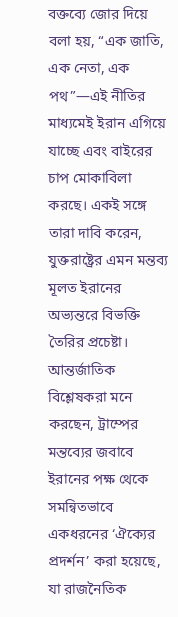বক্তব্যে জোর দিয়ে বলা হয়, “এক জাতি, এক নেতা, এক পথ”—এই নীতির মাধ্যমেই ইরান এগিয়ে যাচ্ছে এবং বাইরের চাপ মোকাবিলা করছে। একই সঙ্গে তারা দাবি করেন, যুক্তরাষ্ট্রের এমন মন্তব্য মূলত ইরানের অভ্যন্তরে বিভক্তি তৈরির প্রচেষ্টা।
আন্তর্জাতিক বিশ্লেষকরা মনে করছেন, ট্রাম্পের মন্তব্যের জবাবে ইরানের পক্ষ থেকে সমন্বিতভাবে একধরনের ‘ঐক্যের প্রদর্শন’ করা হয়েছে, যা রাজনৈতিক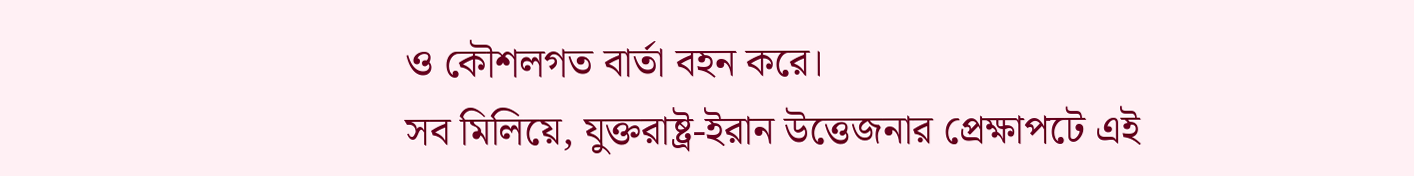ও কৌশলগত বার্তা বহন করে।
সব মিলিয়ে, যুক্তরাষ্ট্র-ইরান উত্তেজনার প্রেক্ষাপটে এই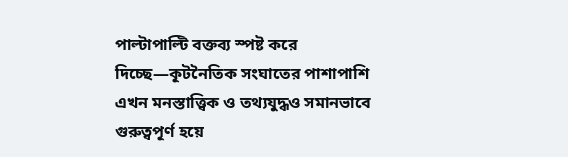পাল্টাপাল্টি বক্তব্য স্পষ্ট করে দিচ্ছে—কূটনৈতিক সংঘাতের পাশাপাশি এখন মনস্তাত্ত্বিক ও তথ্যযুদ্ধও সমানভাবে গুরুত্বপূর্ণ হয়ে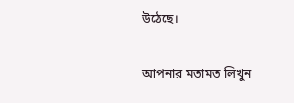উঠেছে।

আপনার মতামত লিখুন